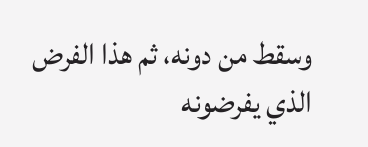وسقط من دونه، ثم هذا الفرض الذي يفرضونه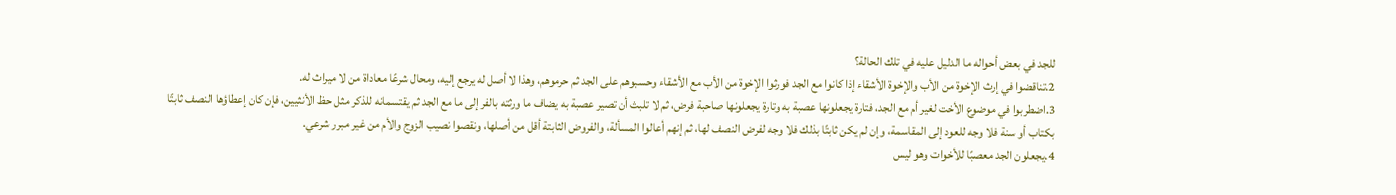للجد في بعض أحواله ما الدليل عليه في تلك الحالة؟
2.تناقضوا في إرث الإخوة من الأب والإخوة الأشقاء إذا كانوا مع الجد فورثوا الإخوة من الأب مع الأشقاء وحسبوهم على الجد ثم حرموهم، وهذا لا أصل له يرجع إليه، ومحال شرعًا معاداة من لا ميراث له.
3.اضطربوا في موضوع الأخت لغير أم مع الجد، فتارة يجعلونها عصبة به وتارة يجعلونها صاحبة فرض، ثم لا تلبث أن تصير عصبة به يضاف ما ورثته بالفر إلى ما مع الجد ثم يقتسمانه للذكر مثل حظ الأنثيين، فإن كان إعطاؤها النصف ثابتًا بكتاب أو سنة فلا وجه للعود إلى المقاسمة، وإن لم يكن ثابتًا بذلك فلا وجه لفرض النصف لها، ثم إنهم أعالوا المسألة، والفروض الثابتة أقل من أصلها، ونقصوا نصيب الزوج والأم من غير مبرر شرعي.
4.يجعلون الجد معصبًا للأخوات وهو ليس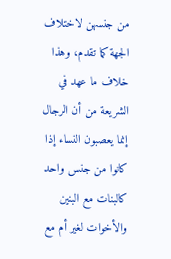من جنسهن لاختلاف الجهة كما تقدم، وهذا خلاف ما عهد في الشريعة من أن الرجال إنما يعصبون النساء إذا كانوا من جنس واحد كالبنات مع البنين والأخوات لغير أم مع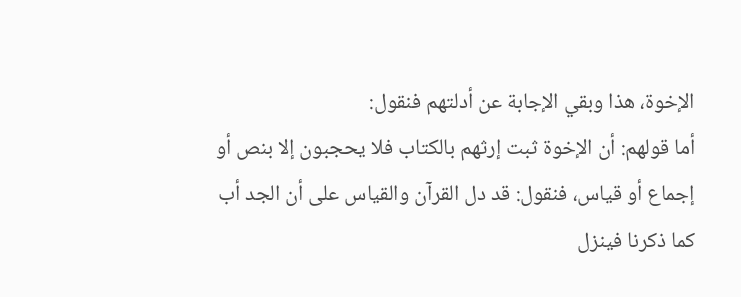الإخوة، هذا وبقي الإجابة عن أدلتهم فنقول:
أما قولهم: أن الإخوة ثبت إرثهم بالكتاب فلا يحجبون إلا بنص أو إجماع أو قياس، فنقول: قد دل القرآن والقياس على أن الجد أب كما ذكرنا فينزل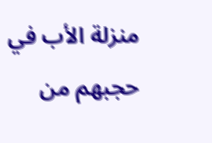منزلة الأب في حجبهم من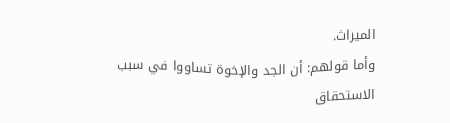الميراث.
وأما قولهم: أن الجد والإخوة تساووا في سبب الاستحقاق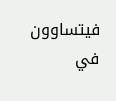فيتساوون في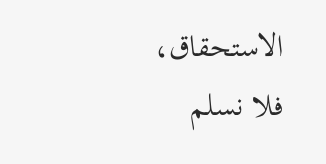الاستحقاق، فلا نسلم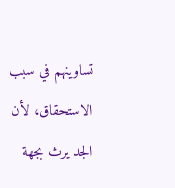تساوينهم في سبب الاستحقاق، لأن الجد يرث بجهة